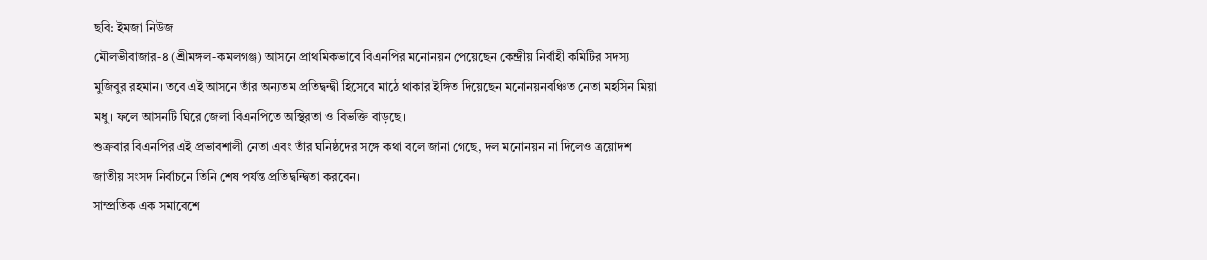ছবি: ইমজা নিউজ
মৌলভীবাজার-৪ (শ্রীমঙ্গল-কমলগঞ্জ) আসনে প্রাথমিকভাবে বিএনপির মনোনয়ন পেয়েছেন কেন্দ্রীয় নির্বাহী কমিটির সদস্য মুজিবুর রহমান। তবে এই আসনে তাঁর অন্যতম প্রতিদ্বন্দ্বী হিসেবে মাঠে থাকার ইঙ্গিত দিয়েছেন মনোনয়নবঞ্চিত নেতা মহসিন মিয়া মধু। ফলে আসনটি ঘিরে জেলা বিএনপিতে অস্থিরতা ও বিভক্তি বাড়ছে।
শুক্রবার বিএনপির এই প্রভাবশালী নেতা এবং তাঁর ঘনিষ্ঠদের সঙ্গে কথা বলে জানা গেছে, দল মনোনয়ন না দিলেও ত্রয়োদশ জাতীয় সংসদ নির্বাচনে তিনি শেষ পর্যন্ত প্রতিদ্বন্দ্বিতা করবেন।
সাম্প্রতিক এক সমাবেশে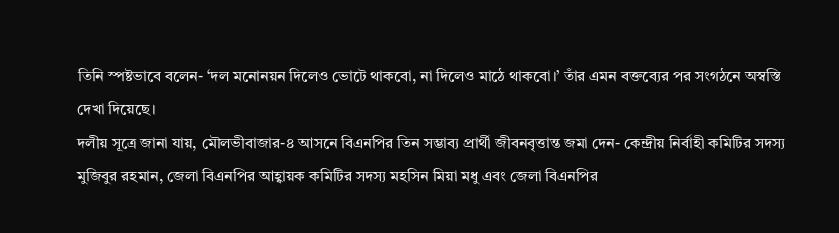তিনি স্পষ্টভাবে বলেন- ‘দল মনোনয়ন দিলেও ভোটে থাকবো, না দিলেও মাঠে থাকবো।’ তাঁর এমন বক্তব্যের পর সংগঠনে অস্বস্তি দেখা দিয়েছে।
দলীয় সূত্রে জানা যায়, মৌলভীবাজার-৪ আসনে বিএনপির তিন সম্ভাব্য প্রার্থী জীবনবৃত্তান্ত জমা দেন- কেন্দ্রীয় নির্বাহী কমিটির সদস্য মুজিবুর রহমান, জেলা বিএনপির আহ্বায়ক কমিটির সদস্য মহসিন মিয়া মধু এবং জেলা বিএনপির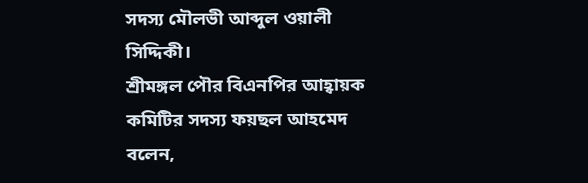সদস্য মৌলভী আব্দুল ওয়ালী সিদ্দিকী।
শ্রীমঙ্গল পৌর বিএনপির আহ্বায়ক কমিটির সদস্য ফয়ছল আহমেদ বলেন,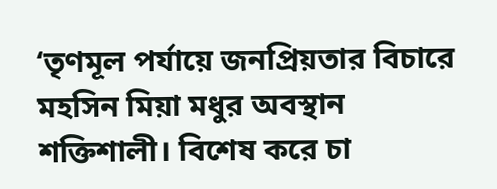‘তৃণমূল পর্যায়ে জনপ্রিয়তার বিচারে মহসিন মিয়া মধুর অবস্থান শক্তিশালী। বিশেষ করে চা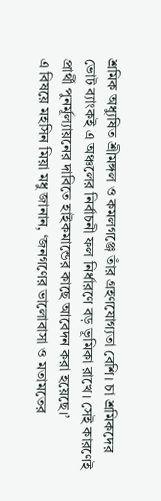শ্রমিক অধ্যুষিত শ্রীমঙ্গল ও কমলগঞ্জে তাঁর গ্রহণযোগ্যতা বেশি। চা শ্রমিকদের ভোট ব্যাংকই এ অঞ্চলের নির্বাচনী ফল নির্ধারণে বড় ভূমিকা রাখে। সেই কারণেই প্রার্থী পুনর্মূল্যায়নের দাবিতে হাইকমান্ডের কাছে আবেদন করা হয়েছে।’
এ বিষয়ে মহসিন মিয়া মধু জানান, ‘জনগণের ভালোবাসা ও মতামতের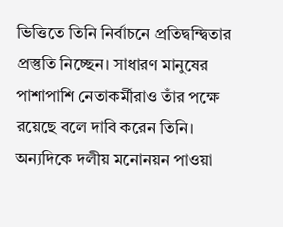ভিত্তিতে তিনি নির্বাচনে প্রতিদ্বন্দ্বিতার প্রস্তুতি নিচ্ছেন। সাধারণ মানুষের পাশাপাশি নেতাকর্মীরাও তাঁর পক্ষে রয়েছে বলে দাবি করেন তিনি।
অন্যদিকে দলীয় মনোনয়ন পাওয়া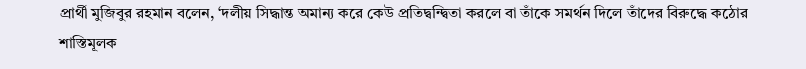প্রার্থী মুজিবুর রহমান বলেন, ‘দলীয় সিদ্ধান্ত অমান্য করে কেউ প্রতিদ্বন্দ্বিতা করলে বা তাঁকে সমর্থন দিলে তাঁদের বিরুদ্ধে কঠোর শাস্তিমূলক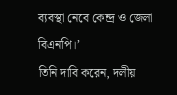ব্যবস্থা নেবে কেন্দ্র ও জেলা বিএনপি।’
তিনি দাবি করেন, দলীয়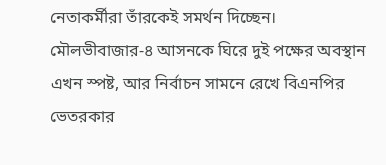নেতাকর্মীরা তাঁরকেই সমর্থন দিচ্ছেন।
মৌলভীবাজার-৪ আসনকে ঘিরে দুই পক্ষের অবস্থান এখন স্পষ্ট, আর নির্বাচন সামনে রেখে বিএনপির ভেতরকার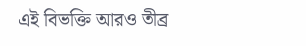এই বিভক্তি আরও তীব্র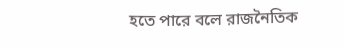হতে পারে বলে রাজনৈতিক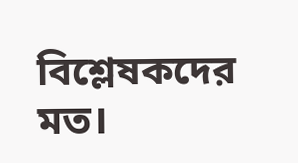বিশ্লেষকদের মত।